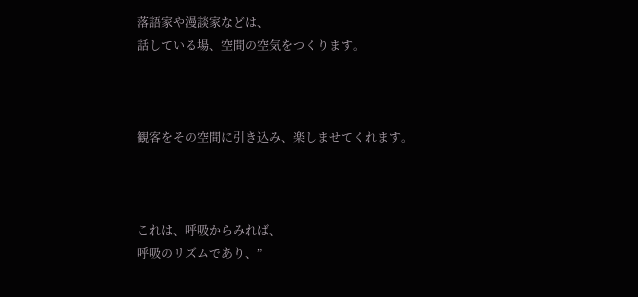落語家や漫談家などは、
話している場、空間の空気をつくります。



観客をその空間に引き込み、楽しませてくれます。



これは、呼吸からみれば、
呼吸のリズムであり、”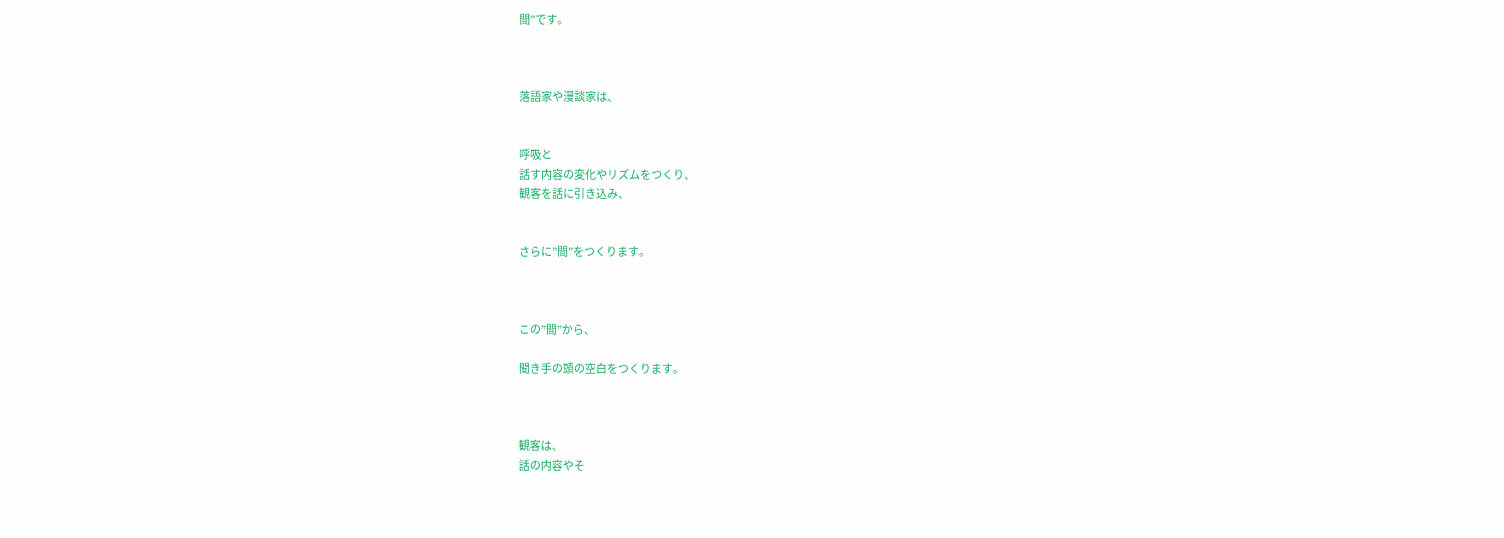間”です。



落語家や漫談家は、


呼吸と
話す内容の変化やリズムをつくり、
観客を話に引き込み、


さらに”間”をつくります。



この”間”から、

聞き手の頭の空白をつくります。



観客は、
話の内容やそ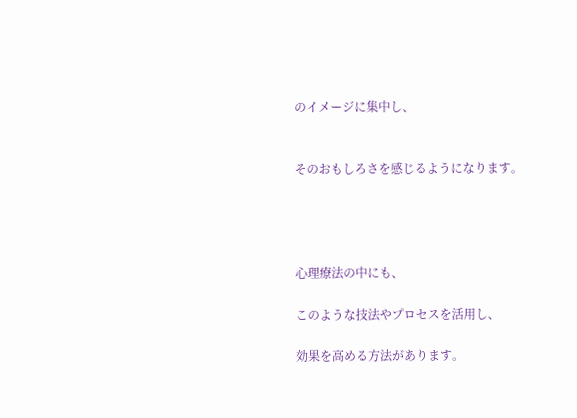のイメージに集中し、


そのおもしろさを感じるようになります。




心理療法の中にも、

このような技法やプロセスを活用し、

効果を高める方法があります。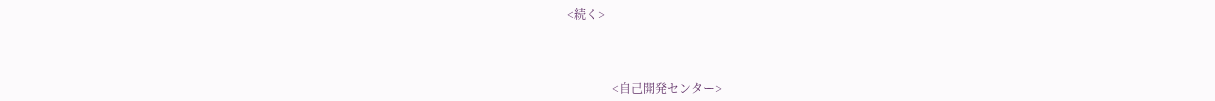<続く>



               <自己開発センター>